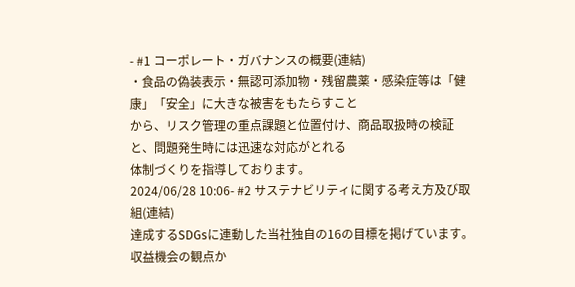- #1 コーポレート・ガバナンスの概要(連結)
・食品の偽装表示・無認可添加物・残留農薬・感染症等は「健康」「安全」に大きな被害をもたらすこと
から、リスク管理の重点課題と位置付け、商品取扱時の検証と、問題発生時には迅速な対応がとれる
体制づくりを指導しております。
2024/06/28 10:06- #2 サステナビリティに関する考え方及び取組(連結)
達成するSDGsに連動した当社独自の16の目標を掲げています。
収益機会の観点か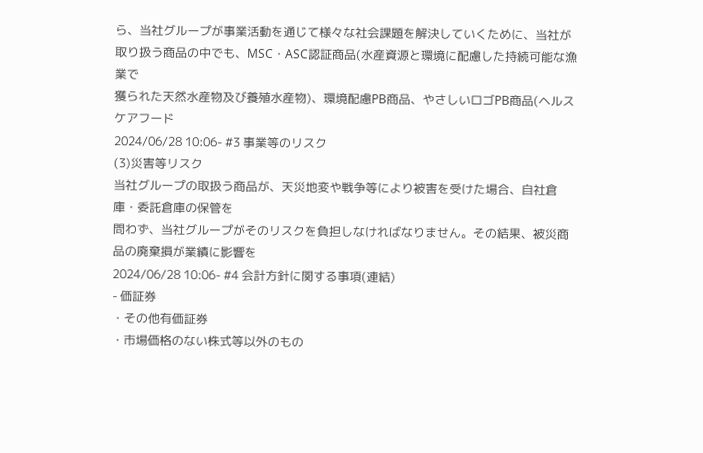ら、当社グループが事業活動を通じて様々な社会課題を解決していくために、当社が取り扱う商品の中でも、MSC・ASC認証商品(水産資源と環境に配慮した持続可能な漁業で
獲られた天然水産物及び養殖水産物)、環境配慮PB商品、やさしいロゴPB商品(ヘルスケアフード
2024/06/28 10:06- #3 事業等のリスク
(3)災害等リスク
当社グループの取扱う商品が、天災地変や戦争等により被害を受けた場合、自社倉庫・委託倉庫の保管を
問わず、当社グループがそのリスクを負担しなければなりません。その結果、被災商品の廃棄損が業績に影響を
2024/06/28 10:06- #4 会計方針に関する事項(連結)
- 価証券
・その他有価証券
・市場価格のない株式等以外のもの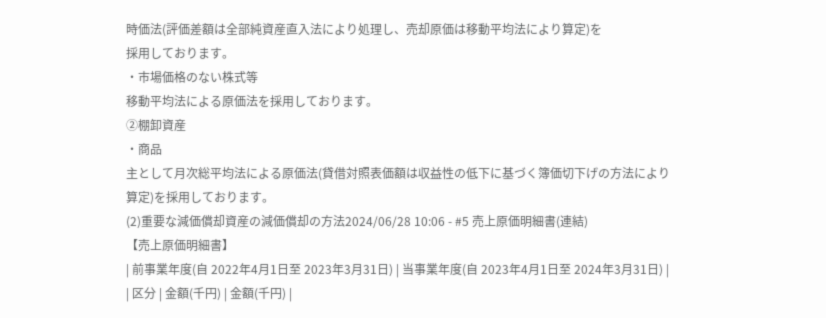時価法(評価差額は全部純資産直入法により処理し、売却原価は移動平均法により算定)を
採用しております。
・市場価格のない株式等
移動平均法による原価法を採用しております。
②棚卸資産
・商品
主として月次総平均法による原価法(貸借対照表価額は収益性の低下に基づく簿価切下げの方法により
算定)を採用しております。
(2)重要な減価償却資産の減価償却の方法2024/06/28 10:06 - #5 売上原価明細書(連結)
【売上原価明細書】
| 前事業年度(自 2022年4月1日至 2023年3月31日) | 当事業年度(自 2023年4月1日至 2024年3月31日) |
| 区分 | 金額(千円) | 金額(千円) |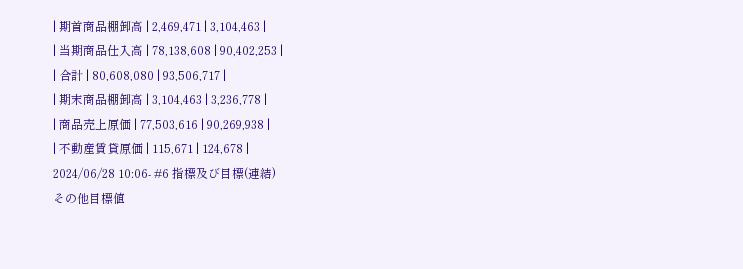| 期首商品棚卸高 | 2,469,471 | 3,104,463 |
| 当期商品仕入高 | 78,138,608 | 90,402,253 |
| 合計 | 80,608,080 | 93,506,717 |
| 期末商品棚卸高 | 3,104,463 | 3,236,778 |
| 商品売上原価 | 77,503,616 | 90,269,938 |
| 不動産賃貸原価 | 115,671 | 124,678 |
2024/06/28 10:06- #6 指標及び目標(連結)
その他目標値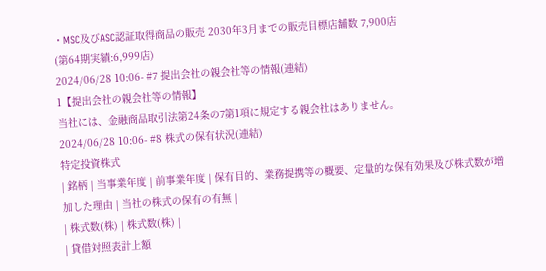・MSC及びASC認証取得商品の販売 2030年3月までの販売目標店舗数 7,900店
(第64期実績:6,999店)
2024/06/28 10:06- #7 提出会社の親会社等の情報(連結)
1【提出会社の親会社等の情報】
当社には、金融商品取引法第24条の7第1項に規定する親会社はありません。
2024/06/28 10:06- #8 株式の保有状況(連結)
特定投資株式
| 銘柄 | 当事業年度 | 前事業年度 | 保有目的、業務提携等の概要、定量的な保有効果及び株式数が増加した理由 | 当社の株式の保有の有無 |
| 株式数(株) | 株式数(株) |
| 貸借対照表計上額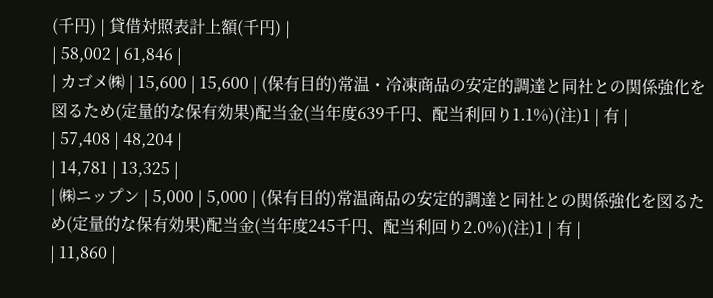(千円) | 貸借対照表計上額(千円) |
| 58,002 | 61,846 |
| カゴメ㈱ | 15,600 | 15,600 | (保有目的)常温・冷凍商品の安定的調達と同社との関係強化を図るため(定量的な保有効果)配当金(当年度639千円、配当利回り1.1%)(注)1 | 有 |
| 57,408 | 48,204 |
| 14,781 | 13,325 |
| ㈱ニップン | 5,000 | 5,000 | (保有目的)常温商品の安定的調達と同社との関係強化を図るため(定量的な保有効果)配当金(当年度245千円、配当利回り2.0%)(注)1 | 有 |
| 11,860 |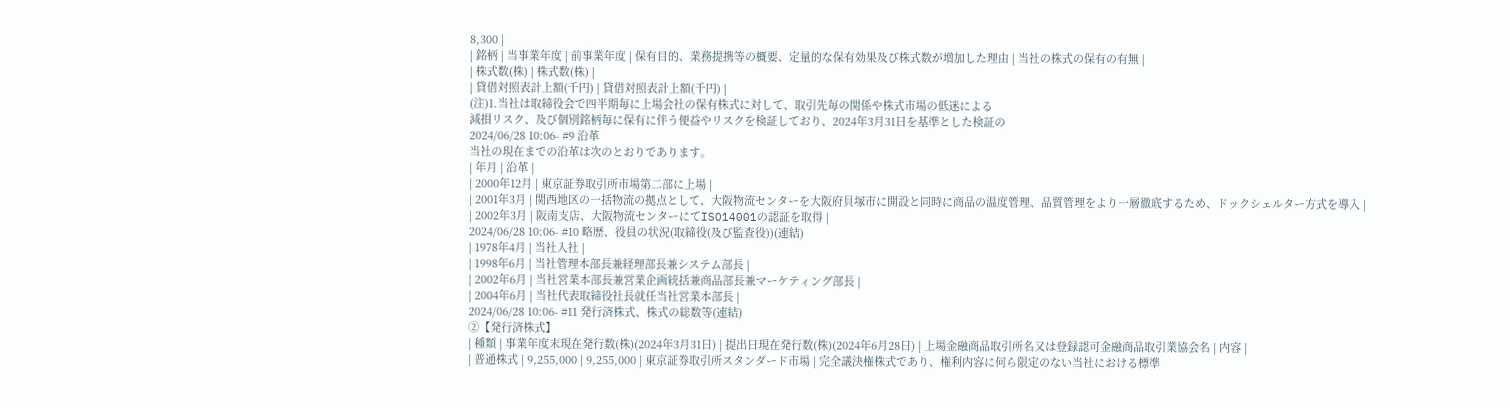8,300 |
| 銘柄 | 当事業年度 | 前事業年度 | 保有目的、業務提携等の概要、定量的な保有効果及び株式数が増加した理由 | 当社の株式の保有の有無 |
| 株式数(株) | 株式数(株) |
| 貸借対照表計上額(千円) | 貸借対照表計上額(千円) |
(注)1.当社は取締役会で四半期毎に上場会社の保有株式に対して、取引先毎の関係や株式市場の低迷による
減損リスク、及び個別銘柄毎に保有に伴う便益やリスクを検証しており、2024年3月31日を基準とした検証の
2024/06/28 10:06- #9 沿革
当社の現在までの沿革は次のとおりであります。
| 年月 | 沿革 |
| 2000年12月 | 東京証券取引所市場第二部に上場 |
| 2001年3月 | 関西地区の一括物流の拠点として、大阪物流センターを大阪府貝塚市に開設と同時に商品の温度管理、品質管理をより一層徹底するため、ドックシェルター方式を導入 |
| 2002年3月 | 阪南支店、大阪物流センターにてISO14001の認証を取得 |
2024/06/28 10:06- #10 略歴、役員の状況(取締役(及び監査役))(連結)
| 1978年4月 | 当社入社 |
| 1998年6月 | 当社管理本部長兼経理部長兼システム部長 |
| 2002年6月 | 当社営業本部長兼営業企画統括兼商品部長兼マーケティング部長 |
| 2004年6月 | 当社代表取締役社長就任当社営業本部長 |
2024/06/28 10:06- #11 発行済株式、株式の総数等(連結)
②【発行済株式】
| 種類 | 事業年度末現在発行数(株)(2024年3月31日) | 提出日現在発行数(株)(2024年6月28日) | 上場金融商品取引所名又は登録認可金融商品取引業協会名 | 内容 |
| 普通株式 | 9,255,000 | 9,255,000 | 東京証券取引所スタンダード市場 | 完全議決権株式であり、権利内容に何ら限定のない当社における標準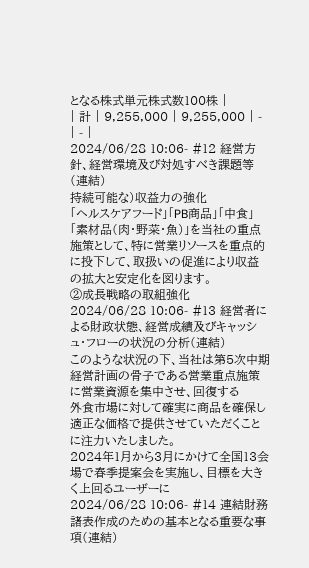となる株式単元株式数100株 |
| 計 | 9,255,000 | 9,255,000 | - | - |
2024/06/28 10:06- #12 経営方針、経営環境及び対処すべき課題等(連結)
持続可能な)収益力の強化
「ヘルスケアフード」「PB商品」「中食」「素材品(肉・野菜・魚)」を当社の重点施策として、特に営業リソースを重点的に投下して、取扱いの促進により収益の拡大と安定化を図ります。
②成長戦略の取組強化
2024/06/28 10:06- #13 経営者による財政状態、経営成績及びキャッシュ・フローの状況の分析(連結)
このような状況の下、当社は第5次中期経営計画の骨子である営業重点施策に営業資源を集中させ、回復する
外食市場に対して確実に商品を確保し適正な価格で提供させていただくことに注力いたしました。
2024年1月から3月にかけて全国13会場で春季提案会を実施し、目標を大きく上回るユーザーに
2024/06/28 10:06- #14 連結財務諸表作成のための基本となる重要な事項(連結)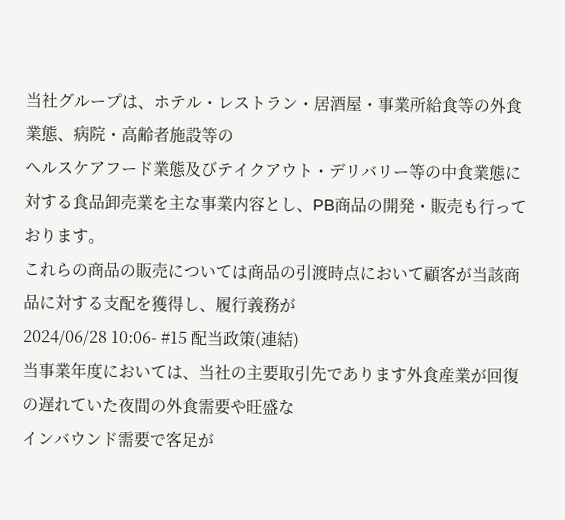当社グループは、ホテル・レストラン・居酒屋・事業所給食等の外食業態、病院・高齢者施設等の
ヘルスケアフード業態及びテイクアウト・デリバリー等の中食業態に対する食品卸売業を主な事業内容とし、PB商品の開発・販売も行っております。
これらの商品の販売については商品の引渡時点において顧客が当該商品に対する支配を獲得し、履行義務が
2024/06/28 10:06- #15 配当政策(連結)
当事業年度においては、当社の主要取引先であります外食産業が回復の遅れていた夜間の外食需要や旺盛な
インバウンド需要で客足が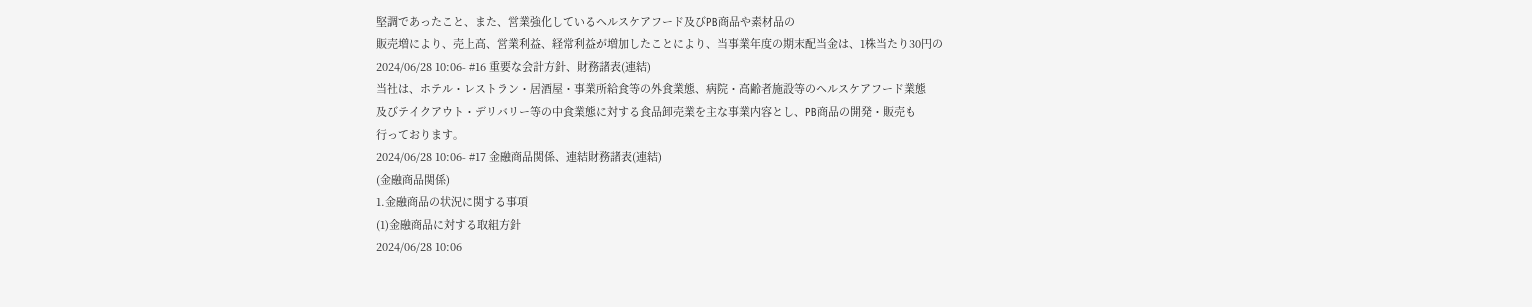堅調であったこと、また、営業強化しているヘルスケアフード及びPB商品や素材品の
販売増により、売上高、営業利益、経常利益が増加したことにより、当事業年度の期末配当金は、1株当たり30円の
2024/06/28 10:06- #16 重要な会計方針、財務諸表(連結)
当社は、ホテル・レストラン・居酒屋・事業所給食等の外食業態、病院・高齢者施設等のヘルスケアフード業態
及びテイクアウト・デリバリー等の中食業態に対する食品卸売業を主な事業内容とし、PB商品の開発・販売も
行っております。
2024/06/28 10:06- #17 金融商品関係、連結財務諸表(連結)
(金融商品関係)
1.金融商品の状況に関する事項
(1)金融商品に対する取組方針
2024/06/28 10:06